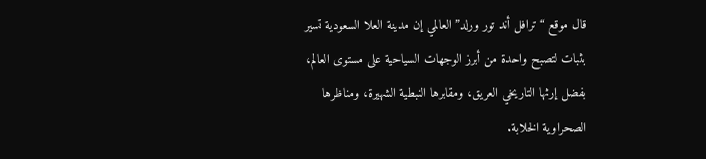قال موقع “ترافل أند تور ورلد” العالمي إن مدينة العلا السعودية تسير بثبات لتصبح واحدة من أبرز الوجهات السياحية على مستوى العالم، بفضل إرثها التاريخي العريق، ومقابرها النبطية الشهيرة، ومناظرها الصحراوية الخلابة.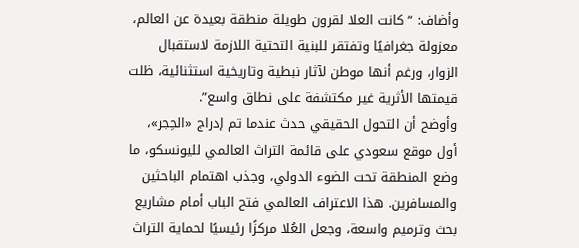وأضاف: “كانت العلا لقرون طويلة منطقة بعيدة عن العالم، معزولة جغرافيًا وتفتقر للبنية التحتية اللازمة لاستقبال الزوار، ورغم أنها موطن لآثار نبطية وتاريخية استثنائية، ظلت قيمتها الأثرية غير مكتشفة على نطاق واسع”.
وأوضح أن التحول الحقيقي حدث عندما تم إدراج «الحِجر»، أول موقع سعودي على قائمة التراث العالمي لليونسكو، ما وضع المنطقة تحت الضوء الدولي، وجذب اهتمام الباحثين والمسافرين. هذا الاعتراف العالمي فتح الباب أمام مشاريع بحث وترميم واسعة، وجعل العُلا مركزًا رئيسيًا لحماية التراث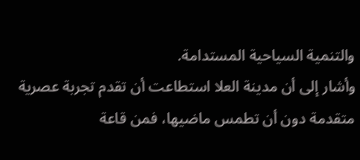والتنمية السياحية المستدامة.
وأشار إلى أن مدينة العلا استطاعت أن تقدم تجربة عصرية متقدمة دون أن تطمس ماضيها، فمن قاعة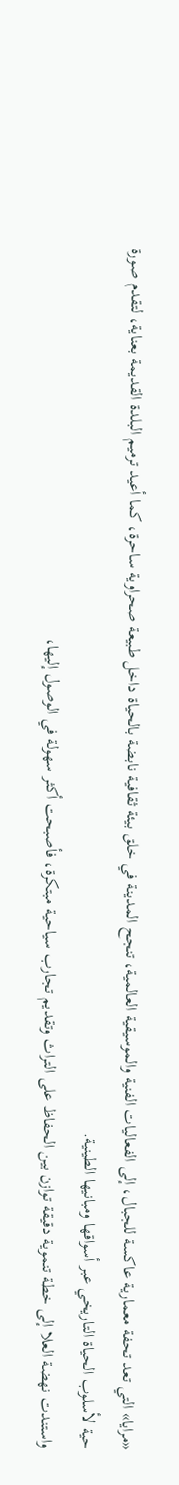«مرايا» التي تعد تحفة معمارية عاكسة للجبال، إلى الفعاليات الفنية والموسيقية العالمية، تنجح المدينة في خلق بيئة ثقافية نابضة بالحياة داخل طبيعة صحراوية ساحرة، كما أعيد ترميم البلدة القديمة بعناية، لتقدم صورة حية لأسلوب الحياة التاريخي عبر أسواقها ومبانيها الطينية.
واستندت نهضة العلا إلى خطة تنموية دقيقة توازن بين الحفاظ على التراث وتقديم تجارب سياحية مبتكرة، فأصبحت أكثر سهولة في الوصول إليها،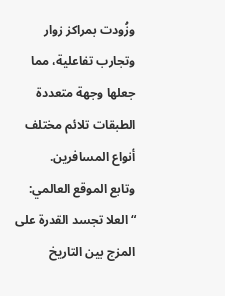وزُودت بمراكز زوار وتجارب تفاعلية، مما جعلها وجهة متعددة الطبقات تلائم مختلف أنواع المسافرين.
وتابع الموقع العالمي: “العلا تجسد القدرة على المزج بين التاريخ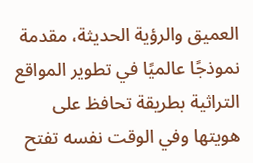العميق والرؤية الحديثة، مقدمة نموذجًا عالميًا في تطوير المواقع التراثية بطريقة تحافظ على هويتها وفي الوقت نفسه تفتح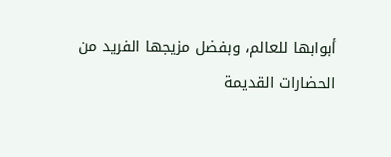أبوابها للعالم، وبفضل مزيجها الفريد من الحضارات القديمة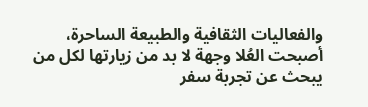والفعاليات الثقافية والطبيعة الساحرة، أصبحت العُلا وجهة لا بد من زيارتها لكل من يبحث عن تجربة سفر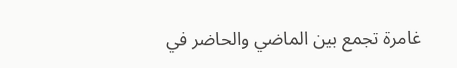غامرة تجمع بين الماضي والحاضر في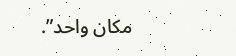مكان واحد”.